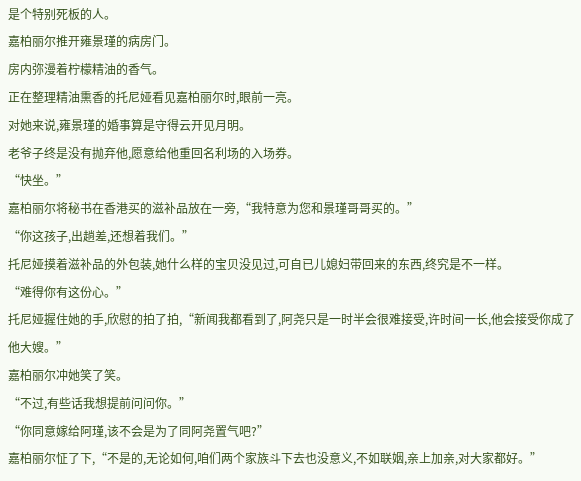是个特别死板的人。
嘉柏丽尔推开雍景瑾的病房门。
房内弥漫着柠檬精油的香气。
正在整理精油熏香的托尼娅看见嘉柏丽尔时,眼前一亮。
对她来说,雍景瑾的婚事算是守得云开见月明。
老爷子终是没有抛弃他,愿意给他重回名利场的入场券。
“快坐。”
嘉柏丽尔将秘书在香港买的滋补品放在一旁,“我特意为您和景瑾哥哥买的。”
“你这孩子,出趟差,还想着我们。”
托尼娅摸着滋补品的外包装,她什么样的宝贝没见过,可自已儿媳妇带回来的东西,终究是不一样。
“难得你有这份心。”
托尼娅握住她的手,欣慰的拍了拍,“新闻我都看到了,阿尧只是一时半会很难接受,许时间一长,他会接受你成了他大嫂。”
嘉柏丽尔冲她笑了笑。
“不过,有些话我想提前问问你。”
“你同意嫁给阿瑾,该不会是为了同阿尧置气吧?”
嘉柏丽尔怔了下,“不是的,无论如何,咱们两个家族斗下去也没意义,不如联姻,亲上加亲,对大家都好。”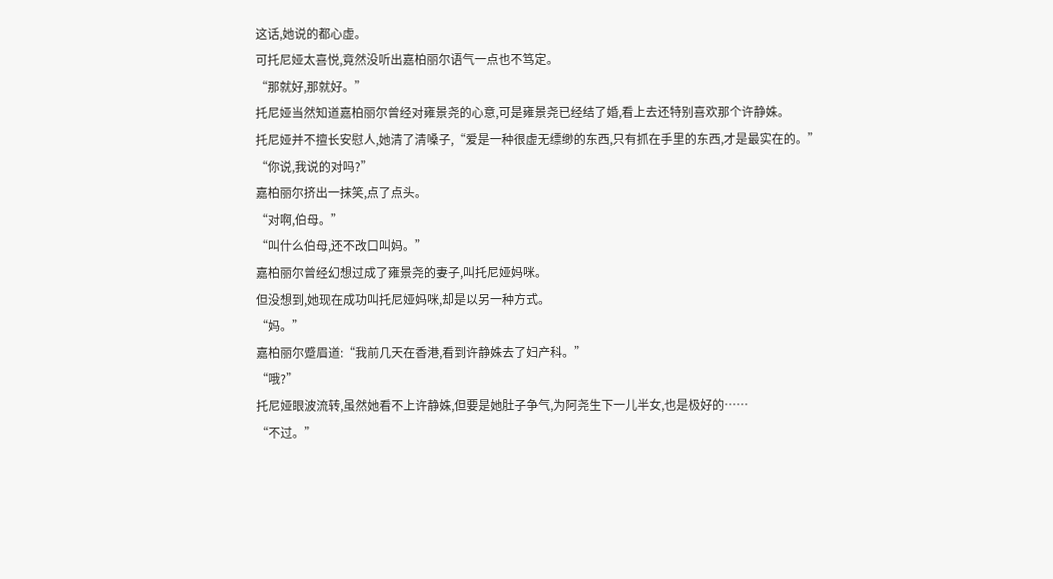这话,她说的都心虚。
可托尼娅太喜悦,竟然没听出嘉柏丽尔语气一点也不笃定。
“那就好,那就好。”
托尼娅当然知道嘉柏丽尔曾经对雍景尧的心意,可是雍景尧已经结了婚,看上去还特别喜欢那个许静姝。
托尼娅并不擅长安慰人,她清了清嗓子,“爱是一种很虚无缥缈的东西,只有抓在手里的东西,才是最实在的。”
“你说,我说的对吗?”
嘉柏丽尔挤出一抹笑,点了点头。
“对啊,伯母。”
“叫什么伯母,还不改口叫妈。”
嘉柏丽尔曾经幻想过成了雍景尧的妻子,叫托尼娅妈咪。
但没想到,她现在成功叫托尼娅妈咪,却是以另一种方式。
“妈。”
嘉柏丽尔蹙眉道:“我前几天在香港,看到许静姝去了妇产科。”
“哦?”
托尼娅眼波流转,虽然她看不上许静姝,但要是她肚子争气,为阿尧生下一儿半女,也是极好的……
“不过。”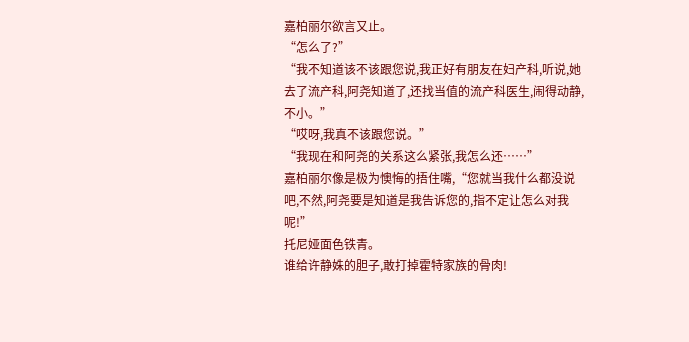嘉柏丽尔欲言又止。
“怎么了?”
“我不知道该不该跟您说,我正好有朋友在妇产科,听说,她去了流产科,阿尧知道了,还找当值的流产科医生,闹得动静,不小。”
“哎呀,我真不该跟您说。”
“我现在和阿尧的关系这么紧张,我怎么还……”
嘉柏丽尔像是极为懊悔的捂住嘴,“您就当我什么都没说吧,不然,阿尧要是知道是我告诉您的,指不定让怎么对我呢!”
托尼娅面色铁青。
谁给许静姝的胆子,敢打掉霍特家族的骨肉!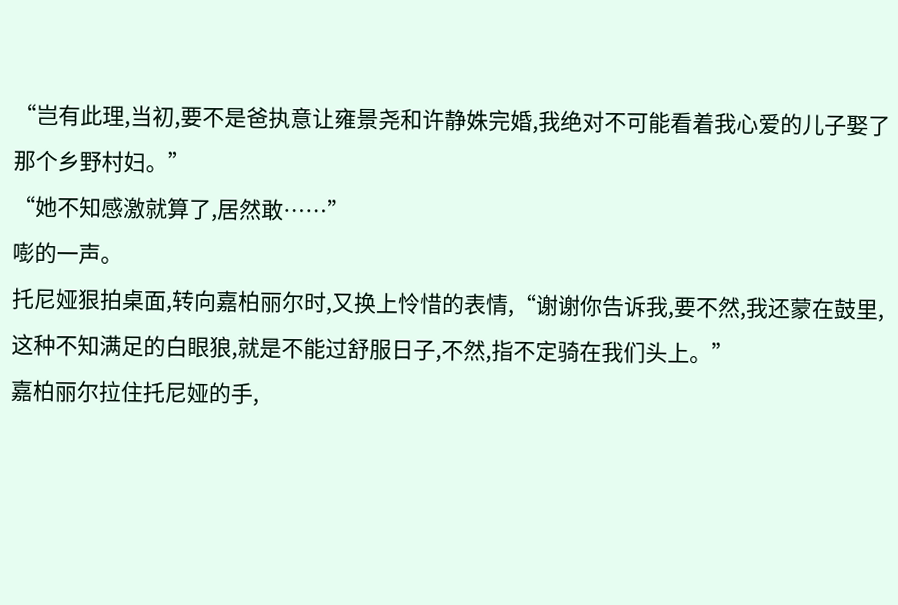“岂有此理,当初,要不是爸执意让雍景尧和许静姝完婚,我绝对不可能看着我心爱的儿子娶了那个乡野村妇。”
“她不知感激就算了,居然敢……”
嘭的一声。
托尼娅狠拍桌面,转向嘉柏丽尔时,又换上怜惜的表情,“谢谢你告诉我,要不然,我还蒙在鼓里,这种不知满足的白眼狼,就是不能过舒服日子,不然,指不定骑在我们头上。”
嘉柏丽尔拉住托尼娅的手,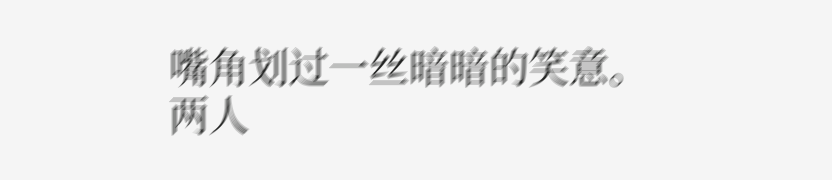嘴角划过一丝暗暗的笑意。
两人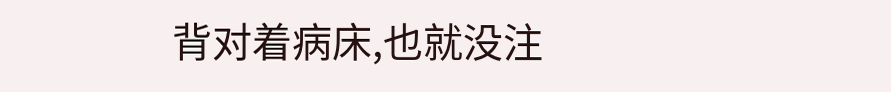背对着病床,也就没注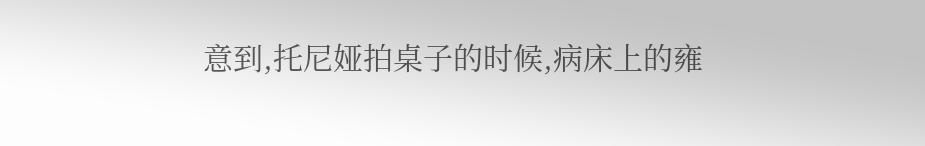意到,托尼娅拍桌子的时候,病床上的雍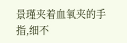景瑾夹着血氧夹的手指,细不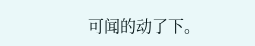可闻的动了下。